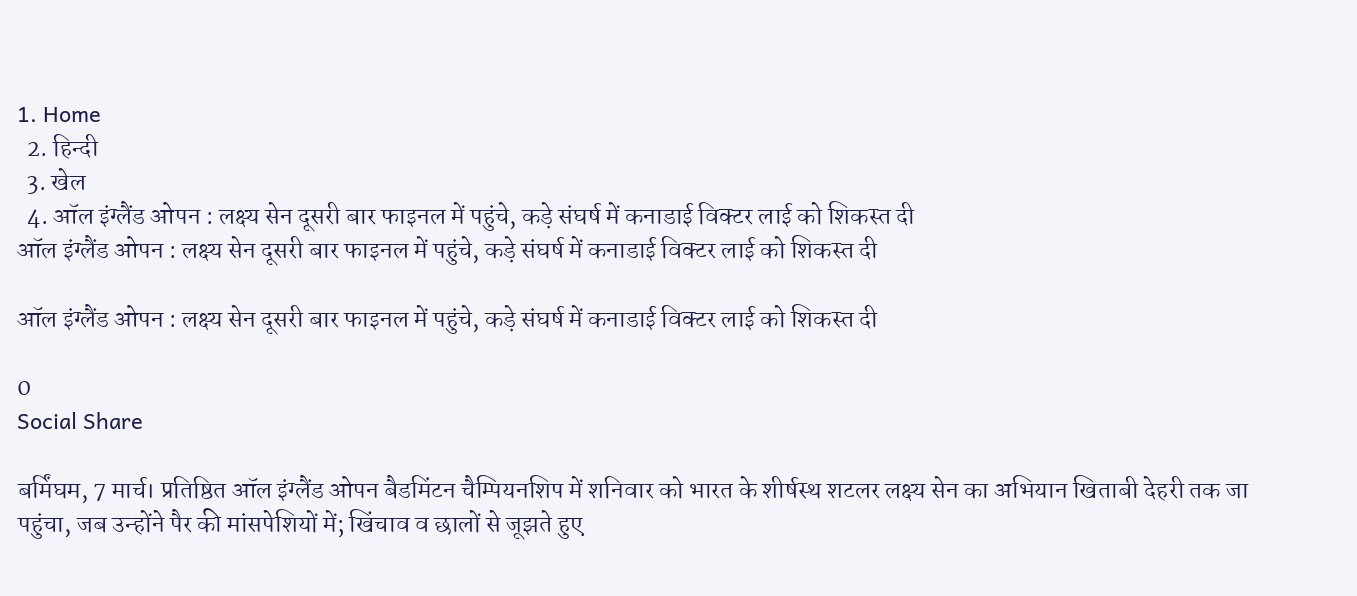1. Home
  2. हिन्दी
  3. खेल
  4. ऑल इंग्लैंड ओपन : लक्ष्य सेन दूसरी बार फाइनल में पहुंचे, कड़े संघर्ष में कनाडाई विक्टर लाई को शिकस्त दी
ऑल इंग्लैंड ओपन : लक्ष्य सेन दूसरी बार फाइनल में पहुंचे, कड़े संघर्ष में कनाडाई विक्टर लाई को शिकस्त दी

ऑल इंग्लैंड ओपन : लक्ष्य सेन दूसरी बार फाइनल में पहुंचे, कड़े संघर्ष में कनाडाई विक्टर लाई को शिकस्त दी

0
Social Share

बर्मिंघम, 7 मार्च। प्रतिष्ठित ऑल इंग्लैंड ओपन बैडमिंटन चैम्पियनशिप में शनिवार को भारत के शीर्षस्थ शटलर लक्ष्य सेन का अभियान खिताबी देहरी तक जा पहुंचा, जब उन्होंने पैर की मांसपेशियों में; खिंचाव व छालों से जूझते हुए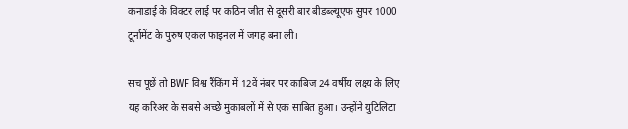कनाडाई के विक्टर लाई पर कठिन जीत से दूसरी बार बीडब्ल्यूएफ सुपर 1000 टूर्नामेंट के पुरुष एकल फाइनल में जगह बना ली।

सच पूछें तो BWF विश्व रैंकिंग में 12वें नंबर पर काबिज 24 वर्षीय लक्ष्य के लिए यह करिअर के सबसे अच्छे मुकाबलों में से एक साबित हुआ। उन्होंने युटिलिटा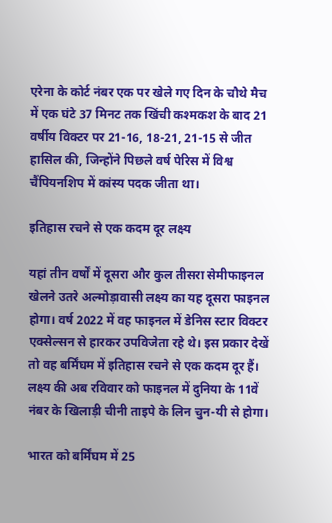एरेना के कोर्ट नंबर एक पर खेले गए दिन के चौथे मैच में एक घंटे 37 मिनट तक खिंची कश्मकश के बाद 21 वर्षीय विक्टर पर 21-16, 18-21, 21-15 से जीत हासिल की, जिन्होंने पिछले वर्ष पेरिस में विश्व चैंपियनशिप में कांस्य पदक जीता था।

इतिहास रचने से एक कदम दूर लक्ष्य

यहां तीन वर्षों में दूसरा और कुल तीसरा सेमीफाइनल खेलने उतरे अल्मोड़ावासी लक्ष्य का यह दूसरा फाइनल होगा। वर्ष 2022 में वह फाइनल में डेनिस स्टार विक्टर एक्सेल्सन से हारकर उपविजेता रहे थे। इस प्रकार देखें तो वह बर्मिंघम में इतिहास रचने से एक कदम दूर हैं। लक्ष्य की अब रविवार को फाइनल में दुनिया के 11वें नंबर के खिलाड़ी चीनी ताइपे के लिन चुन-यी से होगा।

भारत को बर्मिंघम में 25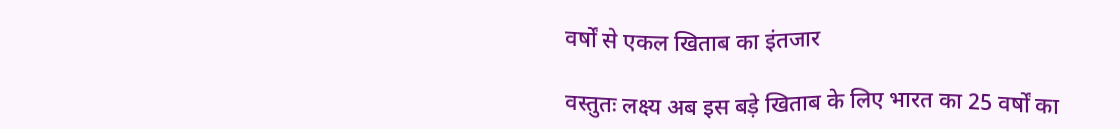वर्षों से एकल खिताब का इंतजार

वस्तुतः लक्ष्य अब इस बड़े खिताब के लिए भारत का 25 वर्षों का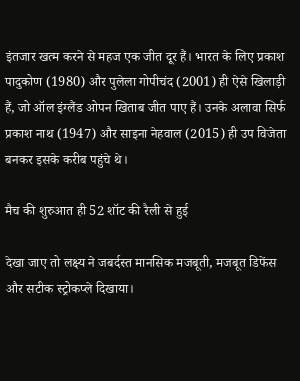इंतजार खत्म करने से महज एक जीत दूर हैं। भारत के लिए प्रकाश पादुकोण (1980) और पुलेला गोपीचंद (2001) ही ऐसे खिलाड़ी हैं, जो ऑल इंग्लैंड ओपन खिताब जीत पाए हैं। उनके अलावा सिर्फ प्रकाश नाथ (1947) और साइना नेहवाल (2015) ही उप विजेता बनकर इसके करीब पहुंचे थे।

मैच की शुरुआत ही 52 शॉट की रैली से हुई

देखा जाए तो लक्ष्य ने जबर्दस्त मानसिक मजबूती, मजबूत डिफेंस और सटीक स्ट्रोकप्ले दिखाया।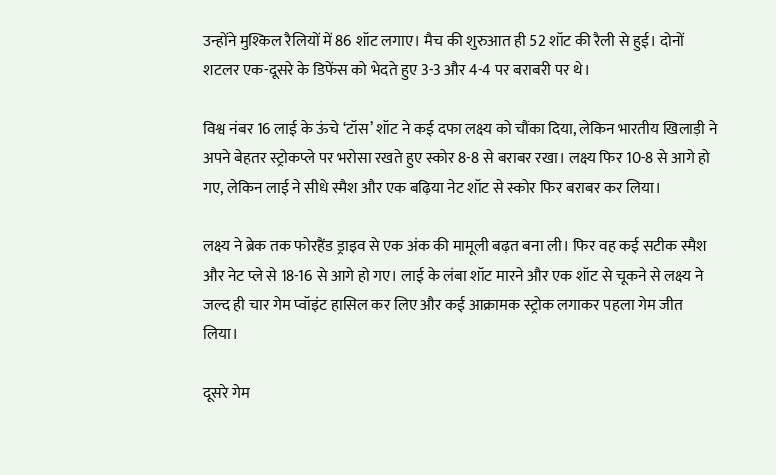उन्होंने मुश्किल रैलियों में 86 शॉट लगाए। मैच की शुरुआत ही 52 शॉट की रैली से हुई। दोनों शटलर एक-दूसरे के डिफेंस को भेदते हुए 3-3 और 4-4 पर बराबरी पर थे।

विश्व नंबर 16 लाई के ऊंचे ‘टॉस’ शॉट ने कई दफा लक्ष्य को चौंका दिया, लेकिन भारतीय खिलाड़ी ने अपने बेहतर स्ट्रोकप्ले पर भरोसा रखते हुए स्कोर 8-8 से बराबर रखा। लक्ष्य फिर 10-8 से आगे हो गए, लेकिन लाई ने सीधे स्मैश और एक बढ़िया नेट शॉट से स्कोर फिर बराबर कर लिया।

लक्ष्य ने ब्रेक तक फोरहैंड ड्राइव से एक अंक की मामूली बढ़त बना ली। फिर वह कई सटीक स्मैश और नेट प्ले से 18-16 से आगे हो गए। लाई के लंबा शॉट मारने और एक शॉट से चूकने से लक्ष्य ने जल्द ही चार गेम प्वॉइंट हासिल कर लिए और कई आक्रामक स्ट्रोक लगाकर पहला गेम जीत लिया।

दूसरे गेम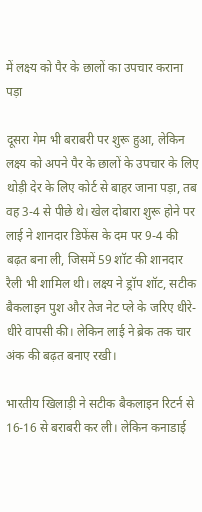में लक्ष्य को पैर के छालों का उपचार कराना पड़ा

दूसरा गेम भी बराबरी पर शुरू हुआ, लेकिन लक्ष्य को अपने पैर के छालों के उपचार के लिए थोड़ी देर के लिए कोर्ट से बाहर जाना पड़ा, तब वह 3-4 से पीछे थे। खेल दोबारा शुरू होने पर लाई ने शानदार डिफेंस के दम पर 9-4 की बढ़त बना ली, जिसमें 59 शॉट की शानदार रैली भी शामिल थी। लक्ष्य ने ड्रॉप शॉट, सटीक बैकलाइन पुश और तेज नेट प्ले के जरिए धीरे-धीरे वापसी की। लेकिन लाई ने ब्रेक तक चार अंक की बढ़त बनाए रखी।

भारतीय खिलाड़ी ने सटीक बैकलाइन रिटर्न से 16-16 से बराबरी कर ली। लेकिन कनाडाई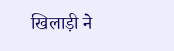खिलाड़ी ने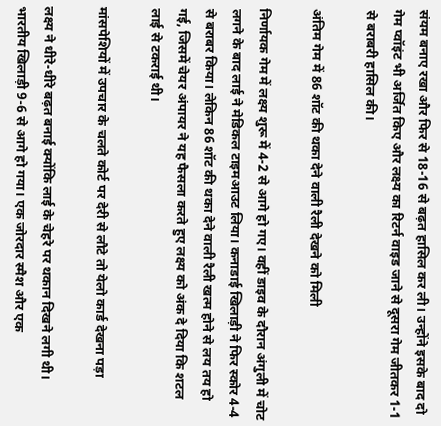संयम बनाए रखा और फिर से 18-16 से बढ़त हासिल कर ली। उन्होंने इसके बाद दो गेम प्वॉइंट भी अर्जित किए और लक्ष्य का रिटर्न वाइड जाने से दूसरा गेम जीतकर 1-1 से बराबरी हासिल की।

अंतिम गेम में 86 शॉट की थका देने वाली रैली देखने को मिली

निर्णायक गेम में लक्ष्य शुरू में 4-2 से आगे हो गए। वहीं डाइव के दौरान अंगुली में चोट लगने के बाद लाई ने मेडिकल टाइमआउट लिया। कनाडाई खिलाड़ी ने फिर स्कोर 4-4 से बराबर किया। लेकिन 86 शॉट की थका देने वाली रैली खत्म होने से लय तय हो गई, जिसमें चेयर अंपायर ने यह फैसला करते हुए लक्ष्य को अंक दे दिया कि शटल लाई से टकराई थी।

मांसपेशियों में उपचार के चलते कोर्ट पर देरी से लौटे तो येलो कार्ड देखना पड़ा

लक्ष्य ने धीरे-धीरे बढ़त बनाई क्योंकि लाई के चेहरे पर थकान दिखने लगी थी। भारतीय खिलाड़ी 9-6 से आगे हो गया। एक जोरदार स्मैश और एक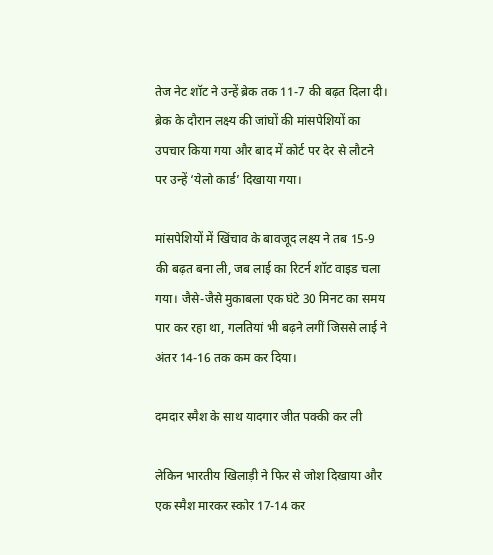तेज नेट शॉट ने उन्हें ब्रेक तक 11-7 की बढ़त दिला दी। ब्रेक के दौरान लक्ष्य की जांघों की मांसपेशियों का उपचार किया गया और बाद में कोर्ट पर देर से लौटने पर उन्हें ‘येलो कार्ड’ दिखाया गया।

मांसपेशियों में खिंचाव के बावजूद लक्ष्य ने तब 15-9 की बढ़त बना ली, जब लाई का रिटर्न शॉट वाइड चला गया। जैसे-जैसे मुकाबला एक घंटे 30 मिनट का समय पार कर रहा था, गलतियां भी बढ़ने लगीं जिससे लाई ने अंतर 14-16 तक कम कर दिया।

दमदार स्मैश के साथ यादगार जीत पक्की कर ली

लेकिन भारतीय खिलाड़ी ने फिर से जोश दिखाया और एक स्मैश मारकर स्कोर 17-14 कर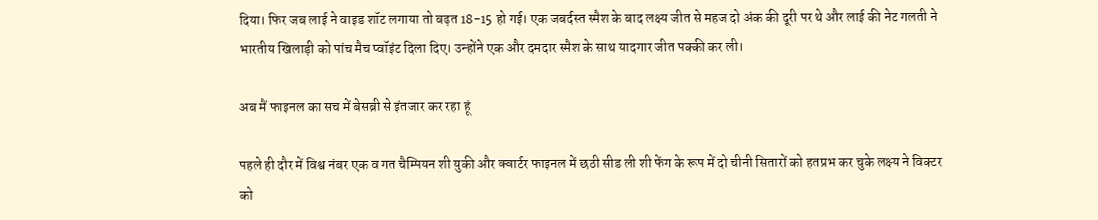दिया। फिर जब लाई ने वाइड शॉट लगाया तो बढ़त 18-15 हो गई। एक जबर्दस्त स्मैश के बाद लक्ष्य जीत से महज दो अंक की दूरी पर थे और लाई की नेट गलती ने भारतीय खिलाड़ी को पांच मैच प्वॉइंट दिला दिए। उन्होंने एक और दमदार स्मैश के साथ यादगार जीत पक्की कर ली।

अब मैं फाइनल का सच में बेसब्री से इंतजार कर रहा हूं

पहले ही दौर में विश्व नंबर एक व गत चैम्पियन शी युकी और क्वार्टर फाइनल में छठी सीड ली शी फेंग के रूप में दो चीनी सितारों को हतप्रभ कर चुके लक्ष्य ने विक्टर को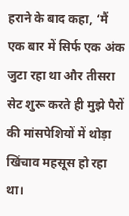हराने के बाद कहा, ‘मैं एक बार में सिर्फ एक अंक जुटा रहा था और तीसरा सेट शुरू करते ही मुझे पैरों की मांसपेशियों में थोड़ा खिंचाव महसूस हो रहा था।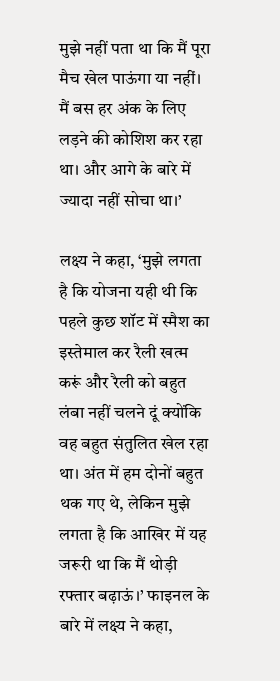मुझे नहीं पता था कि मैं पूरा मैच खेल पाऊंगा या नहीं। मैं बस हर अंक के लिए लड़ने की कोशिश कर रहा था। और आगे के बारे में ज्यादा नहीं सोचा था।’

लक्ष्य ने कहा, ‘मुझे लगता है कि योजना यही थी कि पहले कुछ शॉट में स्मैश का इस्तेमाल कर रैली खत्म करूं और रैली को बहुत लंबा नहीं चलने दूं क्योंकि वह बहुत संतुलित खेल रहा था। अंत में हम दोनों बहुत थक गए थे, लेकिन मुझे लगता है कि आखिर में यह जरूरी था कि मैं थोड़ी रफ्तार बढ़ाऊं।’ फाइनल के बारे में लक्ष्य ने कहा,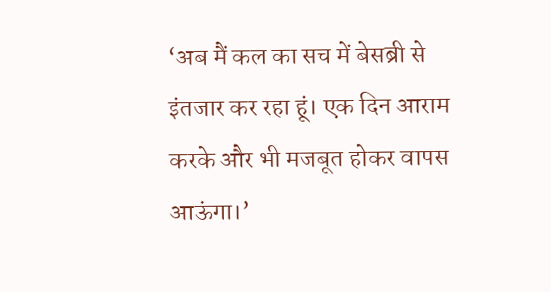‘अब मैं कल का सच में बेसब्री से इंतजार कर रहा हूं। एक दिन आराम करके और भी मजबूत होकर वापस आऊंगा।’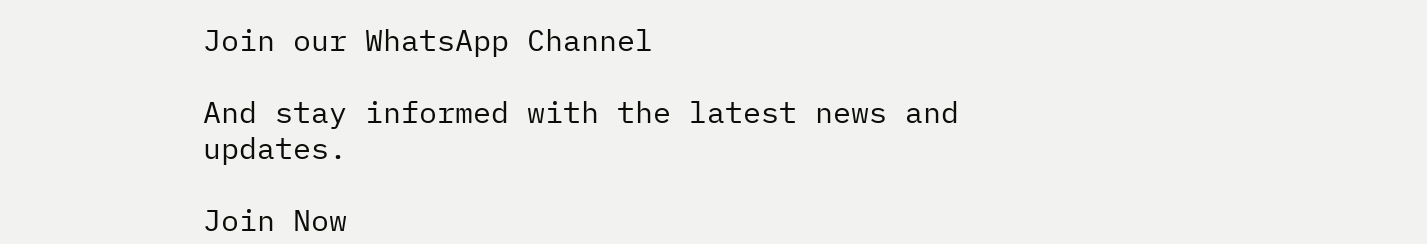Join our WhatsApp Channel

And stay informed with the latest news and updates.

Join Now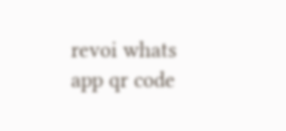revoi whats app qr code